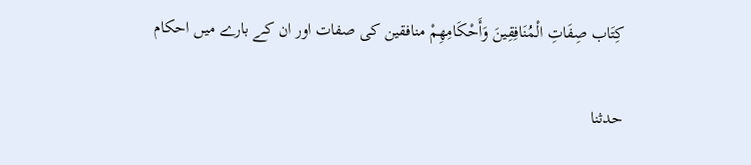كِتَاب صِفَاتِ الْمُنَافِقِينَ وَأَحْكَامِهِمْ منافقین کی صفات اور ان کے بارے میں احکام

حدثنا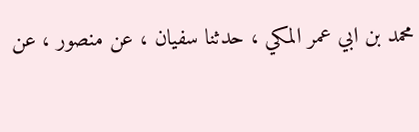محمد بن ابي عمر المكي ، حدثنا سفيان ، عن منصور ، عن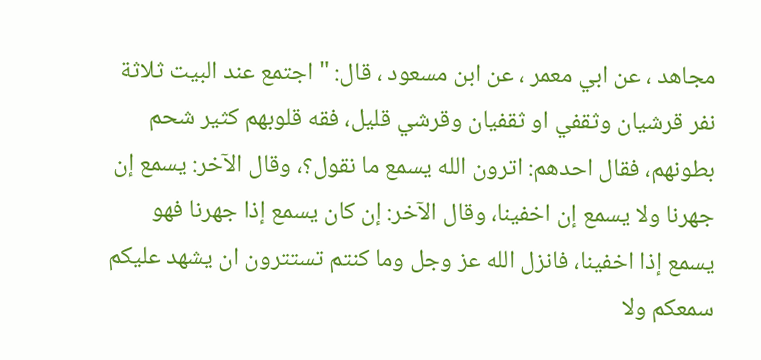مجاهد ، عن ابي معمر ، عن ابن مسعود ، قال: " اجتمع عند البيت ثلاثة نفر قرشيان وثقفي او ثقفيان وقرشي قليل، فقه قلوبهم كثير شحم بطونهم، فقال احدهم: اترون الله يسمع ما نقول؟، وقال الآخر: يسمع إن جهرنا ولا يسمع إن اخفينا، وقال الآخر: إن كان يسمع إذا جهرنا فهو يسمع إذا اخفينا، فانزل الله عز وجل وما كنتم تستترون ان يشهد عليكم سمعكم ولا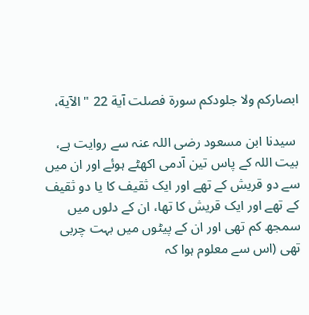ابصاركم ولا جلودكم سورة فصلت آية 22 " الآية،

 سیدنا ابن مسعود رضی اللہ عنہ سے روایت ہے، بیت اللہ کے پاس تین آدمی اکھٹے ہوئے اور ان میں سے دو قریش کے تھے اور ایک ثقیف کا یا دو ثقیف کے تھے اور ایک قریش کا تھا، ان کے دلوں میں سمجھ کم تھی اور ان کے پیٹوں میں بہت چربی تھی (اس سے معلوم ہوا کہ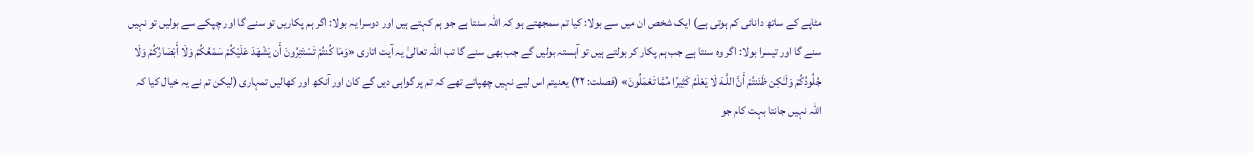مٹاپے کے ساتھ دانائی کم ہوتی ہے) ایک شخص ان میں سے بولا: کیا تم سمجھتے ہو کہ اللہ سنتا ہے جو ہم کہتے ہیں اور دوسرا یہ بولا: اگر ہم پکاریں تو سنے گا اور چپکے سے بولیں تو نہیں سنے گا اور تیسرا بولا: اگر وہ سنتا ہے جب ہم پکار کر بولتے ہیں تو آہستہ بولیں گے جب بھی سنے گا تب اللہ تعالیٰ یہ آیت اتاری «وَمَا كُنتُمْ تَسْتَتِرُونَ أَن يَشْهَدَ عَلَيْكُمْ سَمْعُكُمْ وَلَا أَبْصَارُكُمْ وَلَا جُلُودُكُمْ وَلَـٰكِن ظَنَنتُمْ أَنَّ اللَّـهَ لَا يَعْلَمُ كَثِيرًا مِّمَّا تَعْمَلُونَ» (فصلت: ٢٢) یعنیتم اس لیے نہیں چھپاتے تھے کہ تم پر گواہی دیں گے کان اور آنکھ اور کھالیں تمہاری (لیکن تم نے یہ خیال کیا کہ اللہ نہیں جانتا بہت کام جو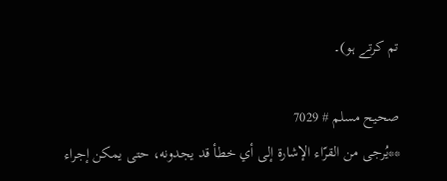تم کرتے ہو)۔

صحيح مسلم # 7029
**يُرجى من القرّاء الإشارة إلى أي خطأ قد يجدونه، حتى يمكن إجراء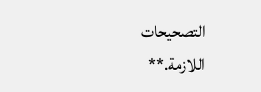التصحيحات اللازمة.**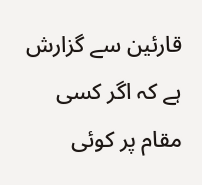قارئین سے گزارش ہے کہ اگر کسی مقام پر کوئی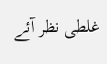غلطی نظر آئے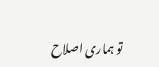تو ہماری اصلاح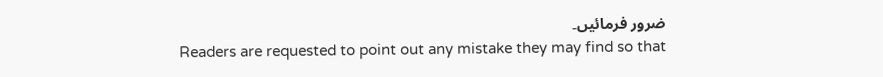ضرور فرمائیں۔
Readers are requested to point out any mistake they may find so that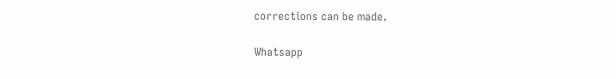corrections can be made.

Whatsapp